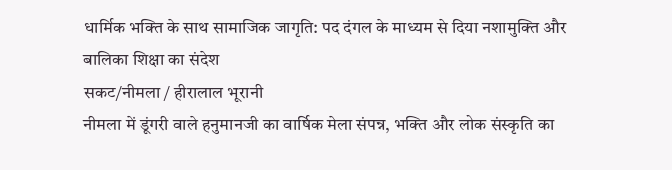धार्मिक भक्ति के साथ सामाजिक जागृति: पद दंगल के माध्यम से दिया नशामुक्ति और बालिका शिक्षा का संदेश
सकट/नीमला / हीरालाल भूरानी
नीमला में डूंगरी वाले हनुमानजी का वार्षिक मेला संपन्न, भक्ति और लोक संस्कृति का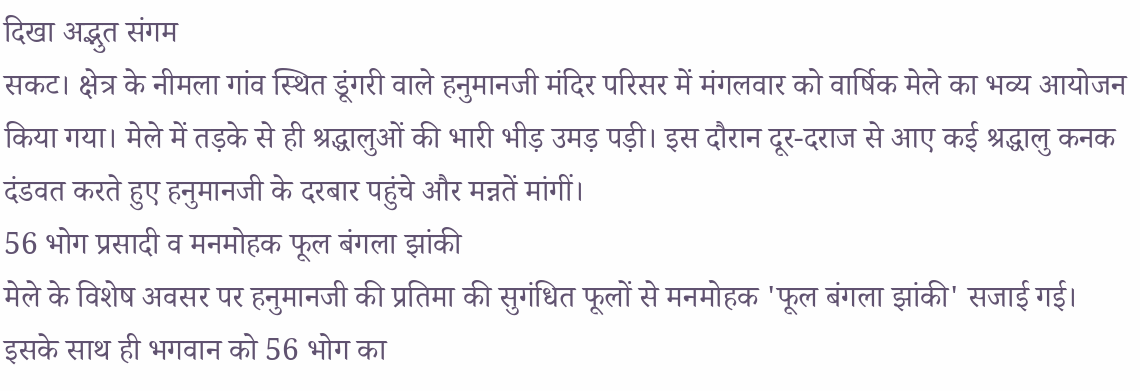दिखा अद्भुत संगम
सकट। क्षेत्र के नीमला गांव स्थित डूंगरी वाले हनुमानजी मंदिर परिसर में मंगलवार को वार्षिक मेले का भव्य आयोजन किया गया। मेले में तड़के से ही श्रद्धालुओं की भारी भीड़ उमड़ पड़ी। इस दौरान दूर-दराज से आए कई श्रद्धालु कनक दंडवत करते हुए हनुमानजी के दरबार पहुंचे और मन्नतें मांगीं।
56 भोग प्रसादी व मनमोहक फूल बंगला झांकी
मेले के विशेष अवसर पर हनुमानजी की प्रतिमा की सुगंधित फूलों से मनमोहक 'फूल बंगला झांकी' सजाई गई। इसके साथ ही भगवान को 56 भोग का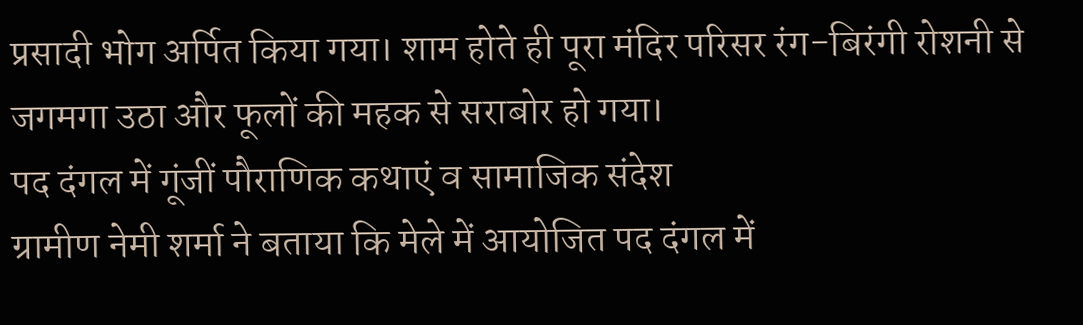प्रसादी भोग अर्पित किया गया। शाम होते ही पूरा मंदिर परिसर रंग-बिरंगी रोशनी से जगमगा उठा और फूलों की महक से सराबोर हो गया।
पद दंगल में गूंजीं पौराणिक कथाएं व सामाजिक संदेश
ग्रामीण नेमी शर्मा ने बताया कि मेले में आयोजित पद दंगल में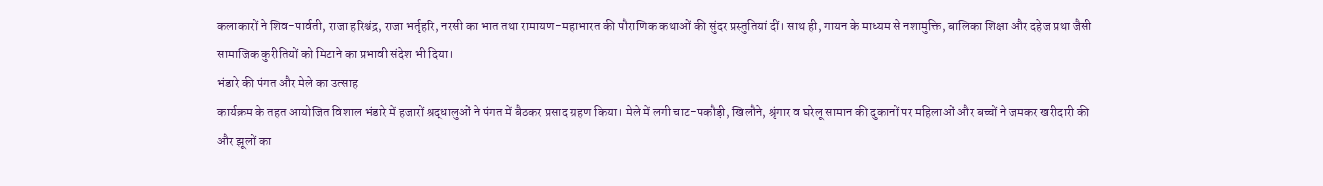कलाकारों ने शिव-पार्वती, राजा हरिश्चंद्र, राजा भर्तृहरि, नरसी का भात तथा रामायण-महाभारत की पौराणिक कथाओं की सुंदर प्रस्तुतियां दीं। साथ ही, गायन के माध्यम से नशामुक्ति, बालिका शिक्षा और दहेज प्रथा जैसी सामाजिक कुरीतियों को मिटाने का प्रभावी संदेश भी दिया।
भंडारे की पंगत और मेले का उत्साह
कार्यक्रम के तहत आयोजित विशाल भंडारे में हजारों श्रद्धालुओं ने पंगत में बैठकर प्रसाद ग्रहण किया। मेले में लगी चाट-पकौड़ी, खिलौने, श्रृंगार व घरेलू सामान की दुकानों पर महिलाओं और बच्चों ने जमकर खरीदारी की और झूलों का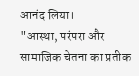आनंद लिया।
"आस्था, परंपरा और सामाजिक चेतना का प्रतीक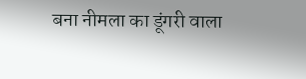बना नीमला का डूंगरी वाला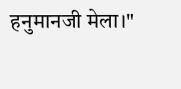हनुमानजी मेला।"